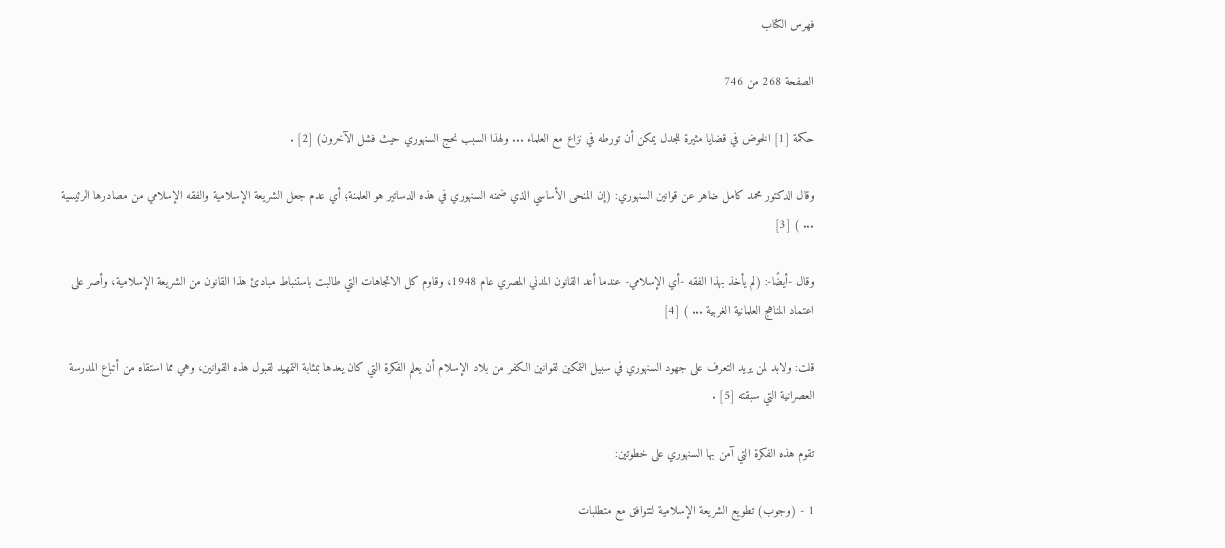فهرس الكتاب

الصفحة 268 من 746

حكمة [1] الخوض في قضايا مثيرة للجدل يمكن أن تورطه في نزاع مع العلماء ... ولهذا السبب نحج السنهوري حيث فشل الآخرون) [2] .

وقال الدكتور محمد كامل ضاهر عن قوانين السنهوري: (إن المنحى الأساسي الذي ضمنه السنهوري في هذه الدساتير هو العلمنة؛ أي عدم جعل الشريعة الإسلامية والفقه الإسلامي من مصادرها الرئيسية ... ) [3]

وقال -أيضًا-: (لم يأخذ بهذا الفقه -أي الإسلامي- عندما أعد القانون المدني المصري عام 1948، وقاوم كل الاتجاهات التي طالبت باستنباط مبادئ هذا القانون من الشريعة الإسلامية، وأصر على اعتماد المناهج العلمانية الغربية ... ) [4]

قلت: ولابد لمن يريد التعرف على جهود السنهوري في سبيل التمكين لقوانين الكفر من بلاد الإسلام أن يعلم الفكرة التي كان يعدها بمثابة التمهيد لقبول هذه القوانين، وهي مما استقاه من أتباع المدرسة العصرانية التي سبقته [5] .

تقوم هذه الفكرة التي آمن بها السنهوري على خطوتين:

1 - (وجوب) تطويع الشريعة الإسلامية لتتوافق مع متطلبات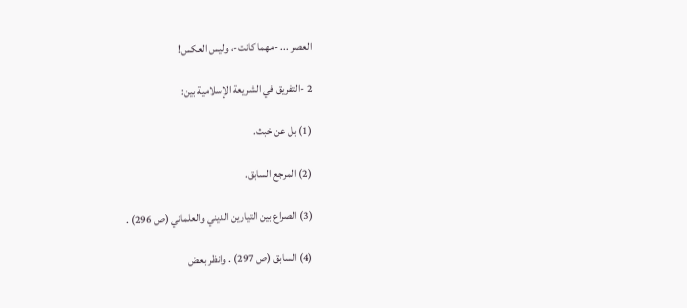العصر ... -مهما كانت-، وليس العكس!

2 -التفريق في الشريعة الإسلامية بين:

(1) بل عن خبث.

(2) المرجع السابق.

(3) الصراع بين التيارين الديني والعلماني (ص 296) .

(4) السابق (ص 297) . وانظر بعض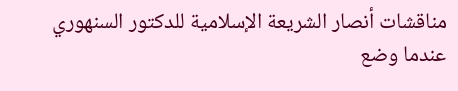مناقشات أنصار الشريعة الإسلامية للدكتور السنهوري عندما وضع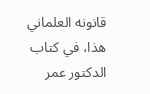قانونه العلماني هذا، في كتاب الدكتور عمر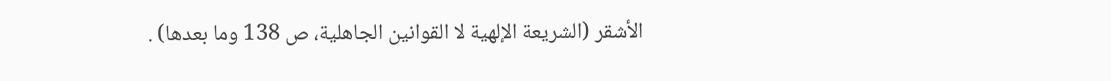الأشقر (الشريعة الإلهية لا القوانين الجاهلية، ص 138 وما بعدها) .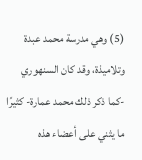(5) وهي مدرسة محمد عبدة وتلاميذة، وقد كان السنهوري -كما ذكر ذلك محمد عمارة- كثيرًا ما يثني على أعضاء هذه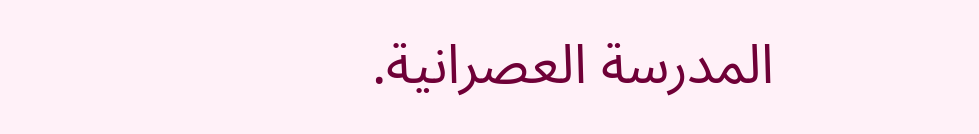المدرسة العصرانية.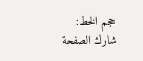حجم الخط:
شارك الصفحة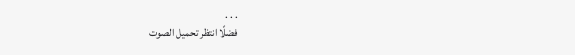. . .
فضلًا انتظر تحميل الصوت